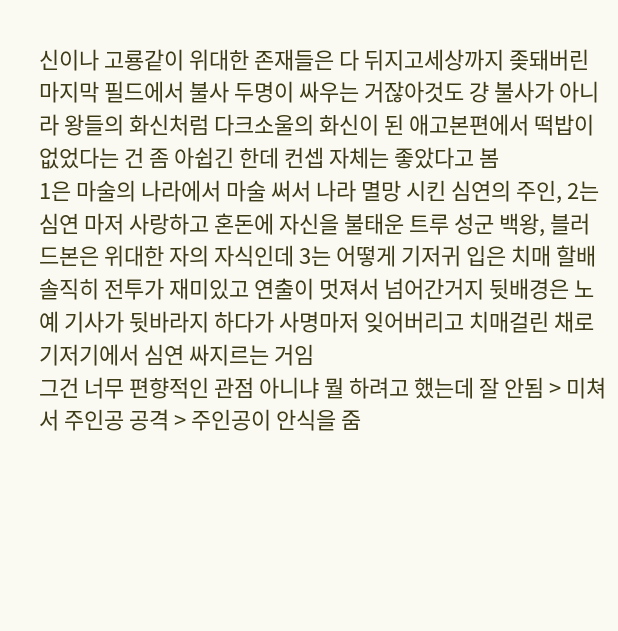신이나 고룡같이 위대한 존재들은 다 뒤지고세상까지 좆돼버린 마지막 필드에서 불사 두명이 싸우는 거잖아것도 걍 불사가 아니라 왕들의 화신처럼 다크소울의 화신이 된 애고본편에서 떡밥이 없었다는 건 좀 아쉽긴 한데 컨셉 자체는 좋았다고 봄
1은 마술의 나라에서 마술 써서 나라 멸망 시킨 심연의 주인, 2는 심연 마저 사랑하고 혼돈에 자신을 불태운 트루 성군 백왕, 블러드본은 위대한 자의 자식인데 3는 어떻게 기저귀 입은 치매 할배
솔직히 전투가 재미있고 연출이 멋져서 넘어간거지 뒷배경은 노예 기사가 뒷바라지 하다가 사명마저 잊어버리고 치매걸린 채로 기저기에서 심연 싸지르는 거임
그건 너무 편향적인 관점 아니냐 뭘 하려고 했는데 잘 안됨 > 미쳐서 주인공 공격 > 주인공이 안식을 줌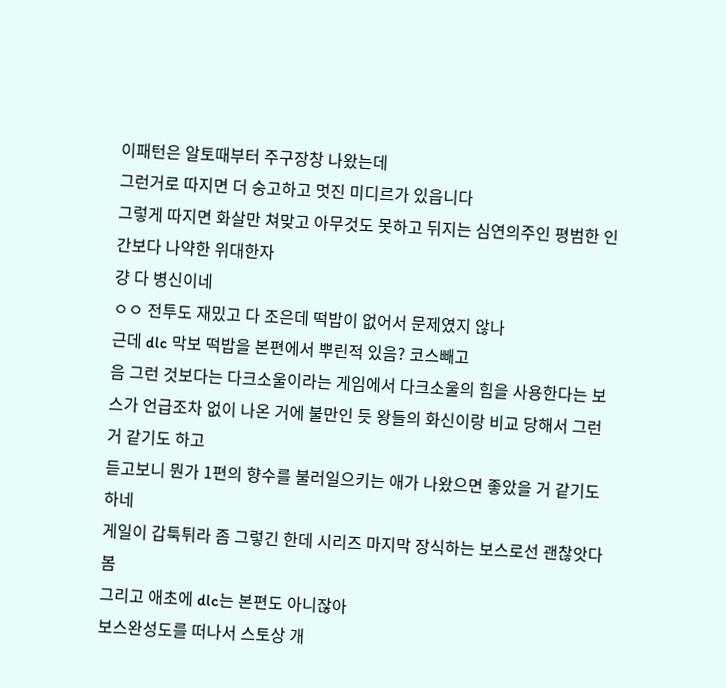이패턴은 알토때부터 주구장창 나왔는데
그런거로 따지면 더 숭고하고 멋진 미디르가 있읍니다
그렇게 따지면 화살만 쳐맞고 아무것도 못하고 뒤지는 심연의주인 평범한 인간보다 나약한 위대한자
걍 다 병신이네
ㅇㅇ 전투도 재밌고 다 조은데 떡밥이 없어서 문제였지 않나
근데 dlc 막보 떡밥을 본편에서 뿌린적 있음? 코스빼고
음 그런 것보다는 다크소울이라는 게임에서 다크소울의 힘을 사용한다는 보스가 언급조차 없이 나온 거에 불만인 듯 왕들의 화신이랑 비교 당해서 그런 거 같기도 하고
듣고보니 뭔가 1편의 향수를 불러일으키는 애가 나왔으면 좋았을 거 같기도 하네
게일이 갑툭튀라 좀 그렇긴 한데 시리즈 마지막 장식하는 보스로선 괜찮앗다 봄
그리고 애초에 dlc는 본편도 아니잖아
보스완성도를 떠나서 스토상 개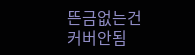뜬금없는건 커버안됨